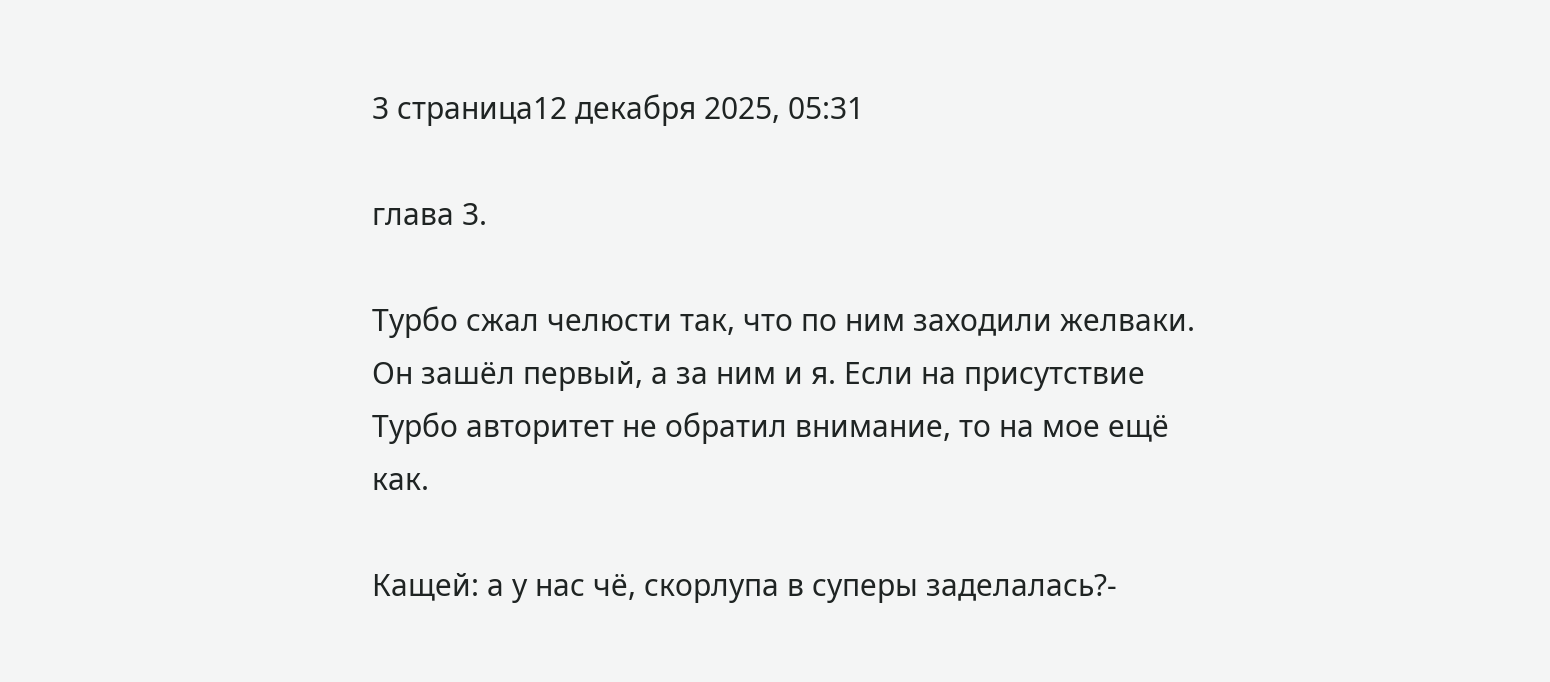3 страница12 декабря 2025, 05:31

глава 3.

Турбо сжал челюсти так, что по ним заходили желваки. Он зашёл первый, а за ним и я. Если на присутствие Турбо авторитет не обратил внимание, то на мое ещё как.

Кащей: а у нас чё, скорлупа в суперы заделалась?-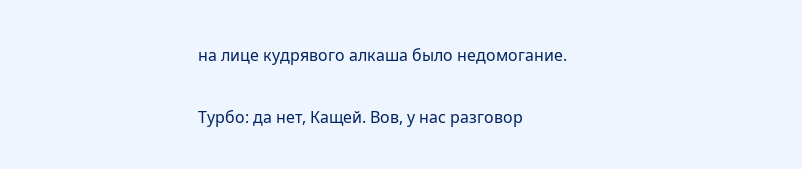на лице кудрявого алкаша было недомогание.

Турбо: да нет, Кащей. Вов, у нас разговор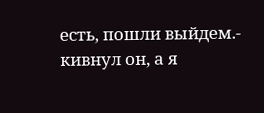есть, пошли выйдем.- кивнул он, а я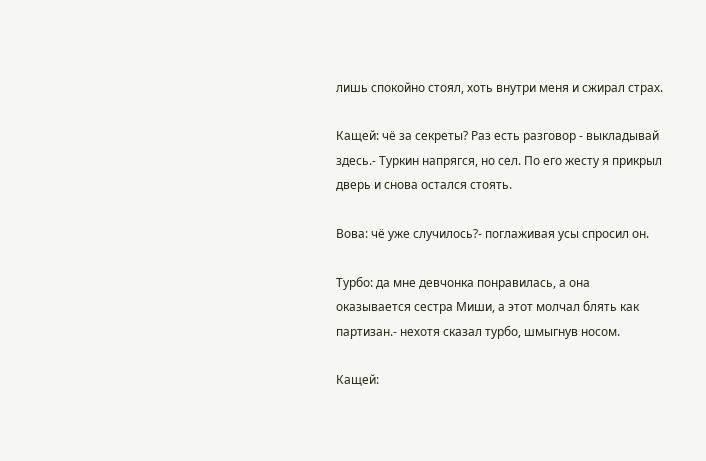лишь спокойно стоял, хоть внутри меня и сжирал страх.

Кащей: чё за секреты? Раз есть разговор - выкладывай здесь.- Туркин напрягся, но сел. По его жесту я прикрыл дверь и снова остался стоять.

Вова: чё уже случилось?- поглаживая усы спросил он.

Турбо: да мне девчонка понравилась, а она оказывается сестра Миши, а этот молчал блять как партизан.- нехотя сказал турбо, шмыгнув носом.

Кащей: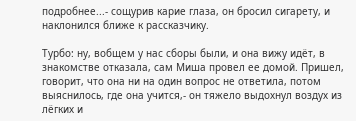подробнее...- сощурив карие глаза, он бросил сигарету, и наклонился ближе к рассказчику.

Турбо: ну, вобщем у нас сборы были, и она вижу идёт, в знакомстве отказала, сам Миша провел ее домой. Пришел, говорит, что она ни на один вопрос не ответила, потом выяснилось, где она учится,- он тяжело выдохнул воздух из лёгких и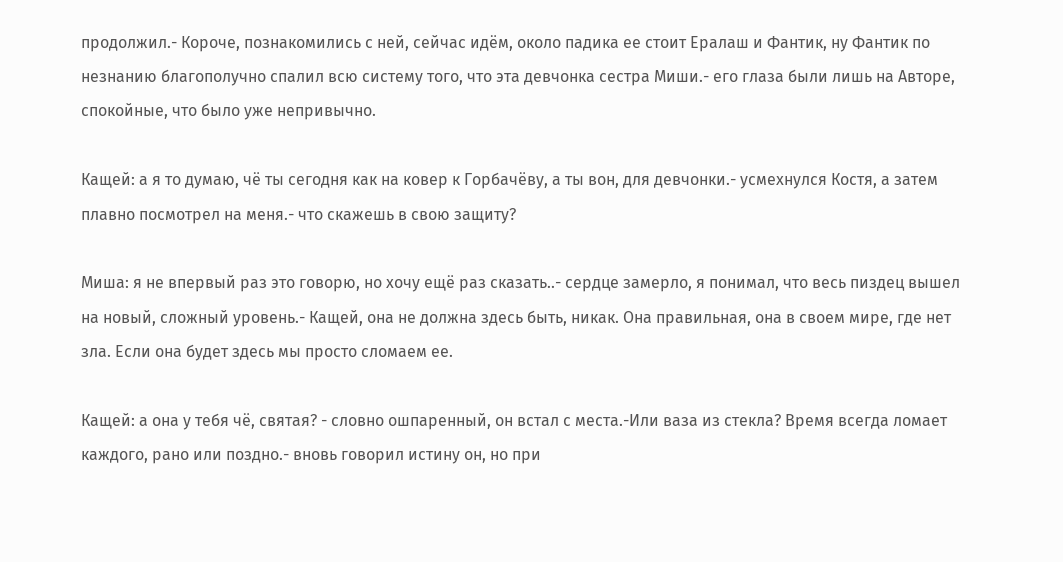продолжил.- Короче, познакомились с ней, сейчас идём, около падика ее стоит Ералаш и Фантик, ну Фантик по незнанию благополучно спалил всю систему того, что эта девчонка сестра Миши.- его глаза были лишь на Авторе, спокойные, что было уже непривычно.

Кащей: а я то думаю, чё ты сегодня как на ковер к Горбачёву, а ты вон, для девчонки.- усмехнулся Костя, а затем плавно посмотрел на меня.- что скажешь в свою защиту?

Миша: я не впервый раз это говорю, но хочу ещё раз сказать..- сердце замерло, я понимал, что весь пиздец вышел на новый, сложный уровень.- Кащей, она не должна здесь быть, никак. Она правильная, она в своем мире, где нет зла. Если она будет здесь мы просто сломаем ее.

Кащей: а она у тебя чё, святая? - словно ошпаренный, он встал с места.-Или ваза из стекла? Время всегда ломает каждого, рано или поздно.- вновь говорил истину он, но при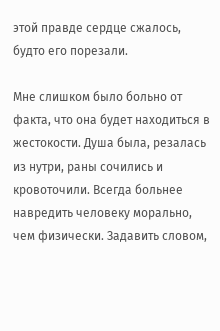этой правде сердце сжалось, будто его порезали.

Мне слишком было больно от факта, что она будет находиться в жестокости. Душа была, резалась из нутри, раны сочились и кровоточили. Всегда больнее навредить человеку морально, чем физически. Задавить словом,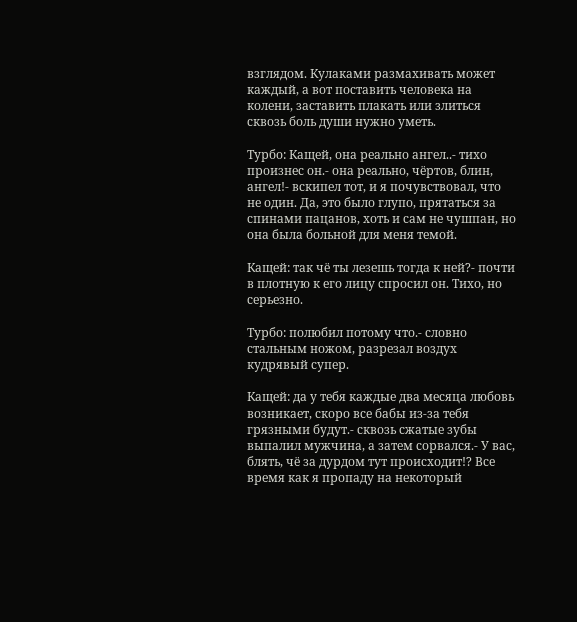взглядом. Кулаками размахивать может каждый, а вот поставить человека на колени, заставить плакать или злиться сквозь боль души нужно уметь.

Турбо: Кащей, она реально ангел..- тихо произнес он.- она реально, чёртов, блин, ангел!- вскипел тот, и я почувствовал, что не один. Да, это было глупо, прятаться за спинами пацанов, хоть и сам не чушпан, но она была больной для меня темой.

Кащей: так чё ты лезешь тогда к ней?- почти в плотную к его лицу спросил он. Тихо, но серьезно.

Турбо: полюбил потому что.- словно стальным ножом, разрезал воздух кудрявый супер.

Кащей: да у тебя каждые два месяца любовь возникает, скоро все бабы из-за тебя грязными будут.- сквозь сжатые зубы выпалил мужчина, а затем сорвался.- У вас, блять, чё за дурдом тут происходит!? Все время как я пропаду на некоторый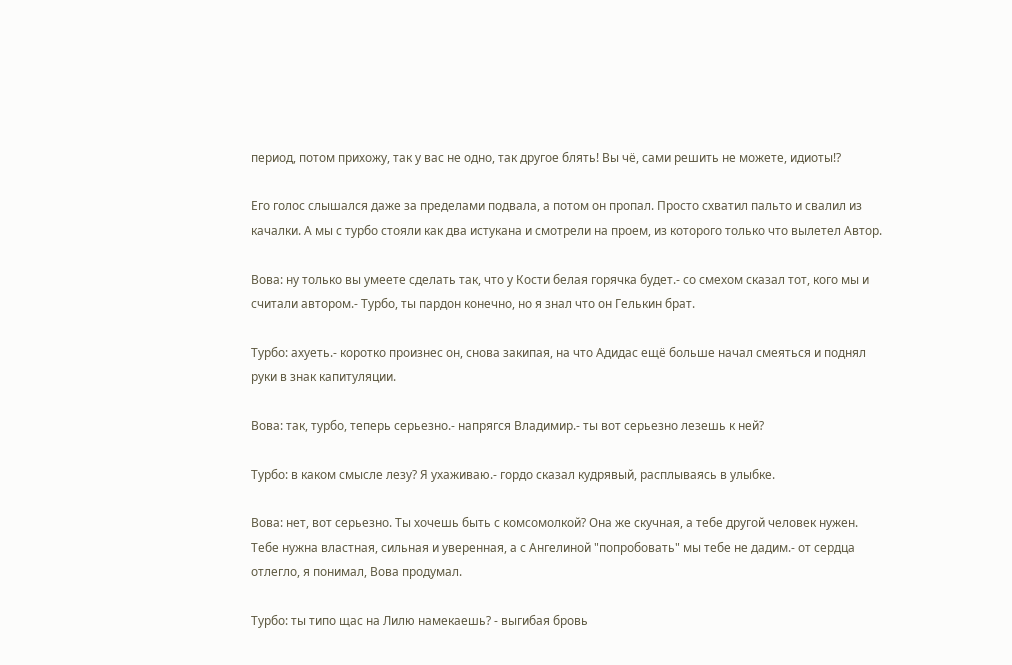период, потом прихожу, так у вас не одно, так другое блять! Вы чё, сами решить не можете, идиоты!?

Его голос слышался даже за пределами подвала, а потом он пропал. Просто схватил пальто и свалил из качалки. А мы с турбо стояли как два истукана и смотрели на проем, из которого только что вылетел Автор.

Вова: ну только вы умеете сделать так, что у Кости белая горячка будет.- со смехом сказал тот, кого мы и считали автором.- Турбо, ты пардон конечно, но я знал что он Гелькин брат.

Турбо: ахуеть.- коротко произнес он, снова закипая, на что Адидас ещё больше начал смеяться и поднял руки в знак капитуляции.

Вова: так, турбо, теперь серьезно.- напрягся Владимир.- ты вот серьезно лезешь к ней?

Турбо: в каком смысле лезу? Я ухаживаю.- гордо сказал кудрявый, расплываясь в улыбке.

Вова: нет, вот серьезно. Ты хочешь быть с комсомолкой? Она же скучная, а тебе другой человек нужен. Тебе нужна властная, сильная и уверенная, а с Ангелиной "попробовать" мы тебе не дадим.- от сердца отлегло, я понимал, Вова продумал.

Турбо: ты типо щас на Лилю намекаешь? - выгибая бровь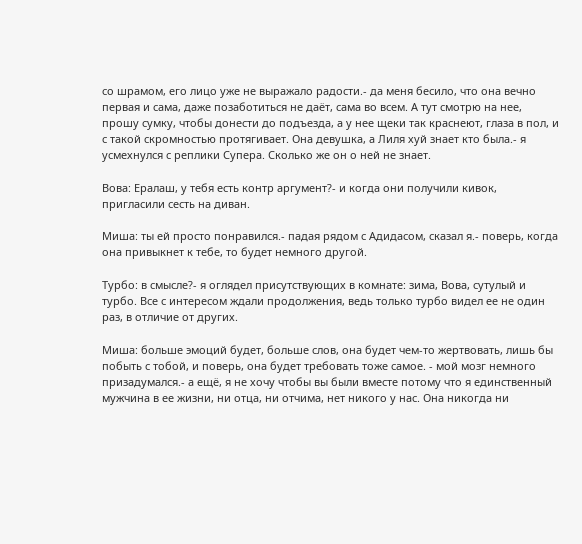со шрамом, его лицо уже не выражало радости.- да меня бесило, что она вечно первая и сама, даже позаботиться не даёт, сама во всем. А тут смотрю на нее, прошу сумку, чтобы донести до подъезда, а у нее щеки так краснеют, глаза в пол, и с такой скромностью протягивает. Она девушка, а Лиля хуй знает кто была.- я усмехнулся с реплики Супера. Сколько же он о ней не знает.

Вова: Ералаш, у тебя есть контр аргумент?- и когда они получили кивок, пригласили сесть на диван.

Миша: ты ей просто понравился.- падая рядом с Адидасом, сказал я.- поверь, когда она привыкнет к тебе, то будет немного другой.

Турбо: в смысле?- я оглядел присутствующих в комнате: зима, Вова, сутулый и турбо. Все с интересом ждали продолжения, ведь только турбо видел ее не один раз, в отличие от других.

Миша: больше эмоций будет, больше слов, она будет чем-то жертвовать, лишь бы побыть с тобой, и поверь, она будет требовать тоже самое. - мой мозг немного призадумался.- а ещё, я не хочу чтобы вы были вместе потому что я единственный мужчина в ее жизни, ни отца, ни отчима, нет никого у нас. Она никогда ни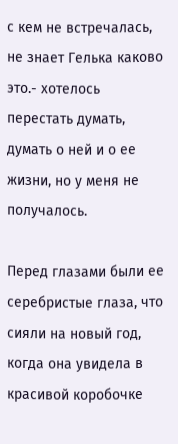с кем не встречалась, не знает Гелька каково это.- хотелось перестать думать, думать о ней и о ее жизни, но у меня не получалось.

Перед глазами были ее серебристые глаза, что сияли на новый год, когда она увидела в красивой коробочке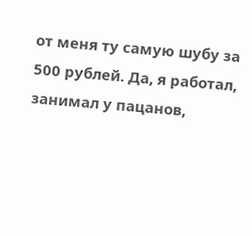от меня ту самую шубу за 500 рублей. Да, я работал, занимал у пацанов,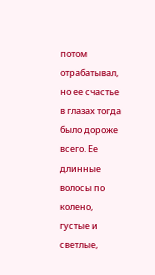потом отрабатывал, но ее счастье в глазах тогда было дороже всего. Ее длинные волосы по колено, густые и светлые,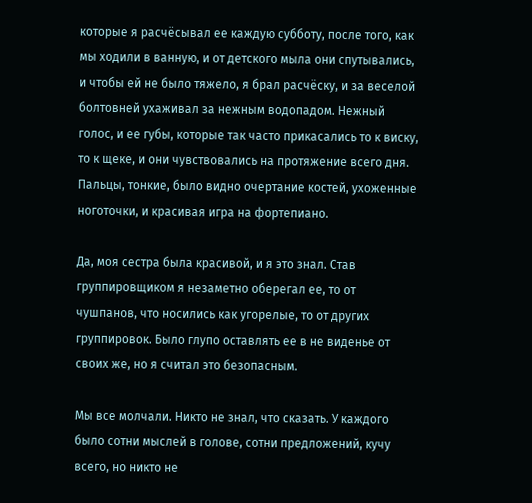которые я расчёсывал ее каждую субботу, после того, как мы ходили в ванную, и от детского мыла они спутывались, и чтобы ей не было тяжело, я брал расчёску, и за веселой болтовней ухаживал за нежным водопадом. Нежный голос, и ее губы, которые так часто прикасались то к виску, то к щеке, и они чувствовались на протяжение всего дня. Пальцы, тонкие, было видно очертание костей, ухоженные ноготочки, и красивая игра на фортепиано.

Да, моя сестра была красивой, и я это знал. Став группировщиком я незаметно оберегал ее, то от чушпанов, что носились как угорелые, то от других группировок. Было глупо оставлять ее в не виденье от своих же, но я считал это безопасным.

Мы все молчали. Никто не знал, что сказать. У каждого было сотни мыслей в голове, сотни предложений, кучу всего, но никто не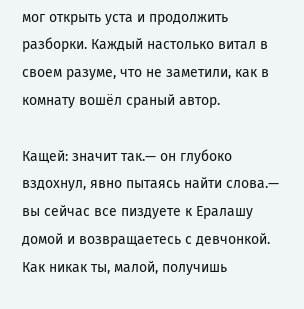мог открыть уста и продолжить разборки. Каждый настолько витал в своем разуме, что не заметили, как в комнату вошёл сраный автор.

Кащей: значит так.— он глубоко вздохнул, явно пытаясь найти слова.— вы сейчас все пиздуете к Ералашу домой и возвращаетесь с девчонкой. Как никак ты, малой, получишь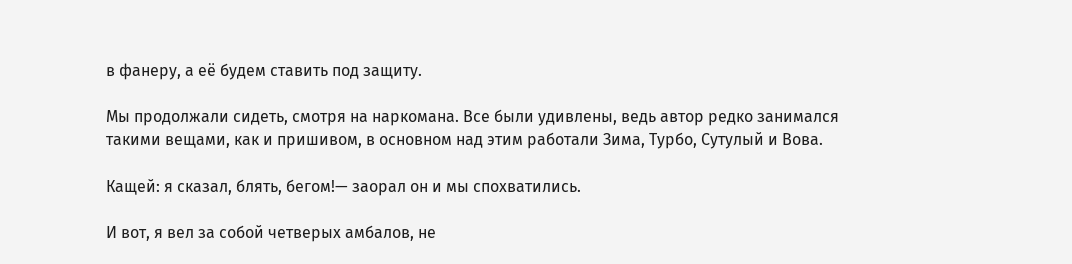в фанеру, а её будем ставить под защиту.

Мы продолжали сидеть, смотря на наркомана. Все были удивлены, ведь автор редко занимался такими вещами, как и пришивом, в основном над этим работали Зима, Турбо, Сутулый и Вова.

Кащей: я сказал, блять, бегом!— заорал он и мы спохватились.

И вот, я вел за собой четверых амбалов, не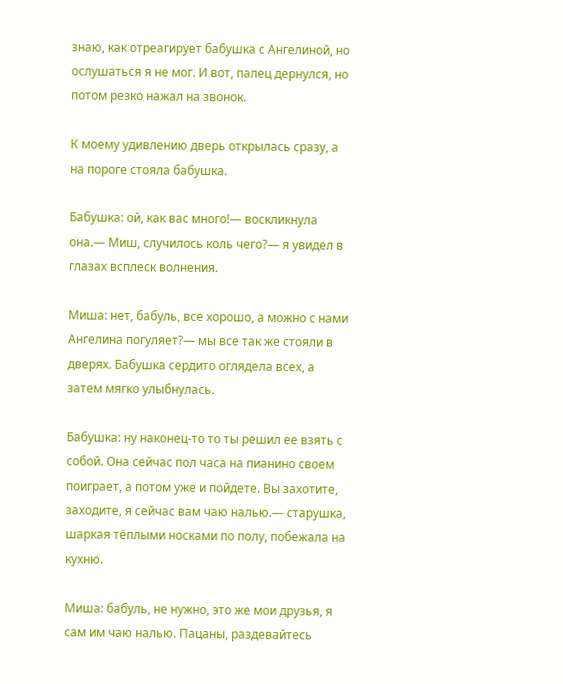знаю, как отреагирует бабушка с Ангелиной, но ослушаться я не мог. И вот, палец дернулся, но потом резко нажал на звонок.

К моему удивлению дверь открылась сразу, а на пороге стояла бабушка.

Бабушка: ой, как вас много!— воскликнула она.— Миш, случилось коль чего?— я увидел в глазах всплеск волнения.

Миша: нет, бабуль, все хорошо, а можно с нами Ангелина погуляет?— мы все так же стояли в дверях. Бабушка сердито оглядела всех, а затем мягко улыбнулась.

Бабушка: ну наконец-то то ты решил ее взять с собой. Она сейчас пол часа на пианино своем поиграет, а потом уже и пойдете. Вы захотите, заходите, я сейчас вам чаю налью.— старушка, шаркая тёплыми носками по полу, побежала на кухню.

Миша: бабуль, не нужно, это же мои друзья, я сам им чаю налью. Пацаны, раздевайтесь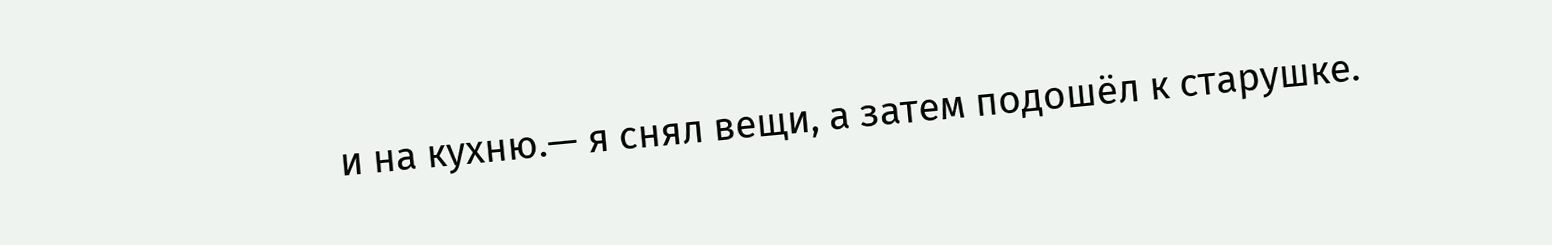и на кухню.— я снял вещи, а затем подошёл к старушке.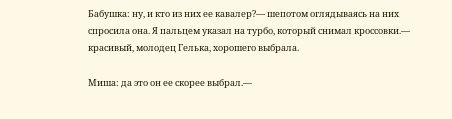Бабушка: ну, и кто из них ее кавалер?— шепотом оглядываясь на них спросила она. Я пальцем указал на турбо, который снимал кроссовки.— красивый, молодец Гелька, хорошего выбрала.

Миша: да это он ее скорее выбрал.—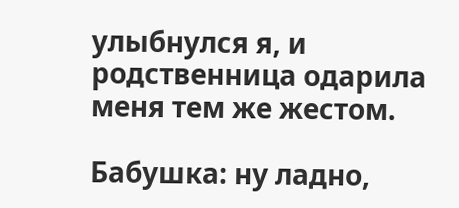улыбнулся я, и родственница одарила меня тем же жестом.

Бабушка: ну ладно,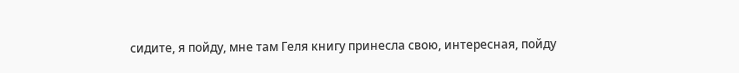сидите, я пойду, мне там Геля книгу принесла свою, интересная, пойду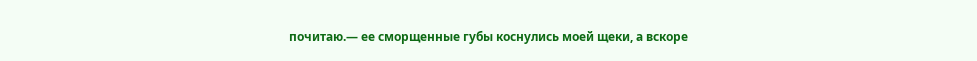почитаю.— ее сморщенные губы коснулись моей щеки, а вскоре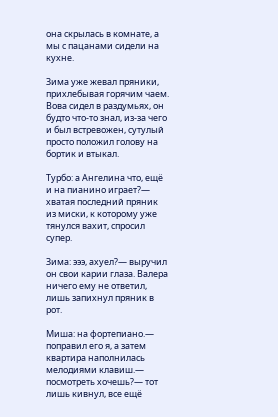она скрылась в комнате, а мы с пацанами сидели на кухне.

Зима уже жевал пряники, прихлебывая горячим чаем. Вова сидел в раздумьях, он будто что-то знал, из-за чего и был встревожен, сутулый просто положил голову на бортик и втыкал.

Турбо: а Ангелина что, ещё и на пианино играет?— хватая последний пряник из миски, к которому уже тянулся вахит, спросил супер.

Зима: эээ, ахуел?— выручил он свои карии глаза. Валера ничего ему не ответил, лишь запихнул пряник в рот.

Миша: на фортепиано.— поправил его я, а затем квартира наполнилась мелодиями клавиш.— посмотреть хочешь?— тот лишь кивнул, все ещё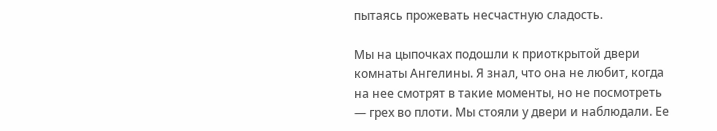пытаясь прожевать несчастную сладость.

Мы на цыпочках подошли к приоткрытой двери комнаты Ангелины. Я знал, что она не любит, когда на нее смотрят в такие моменты, но не посмотреть — грех во плоти. Мы стояли у двери и наблюдали. Ее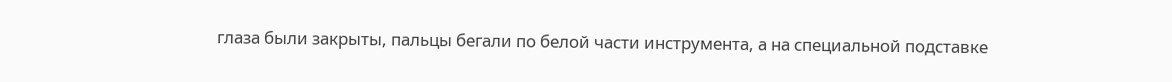глаза были закрыты, пальцы бегали по белой части инструмента, а на специальной подставке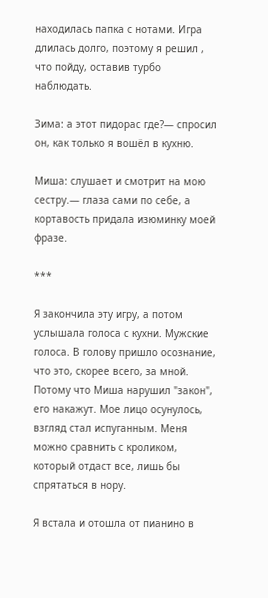находилась папка с нотами. Игра длилась долго, поэтому я решил , что пойду, оставив турбо наблюдать.

Зима: а этот пидорас где?— спросил он, как только я вошёл в кухню.

Миша: слушает и смотрит на мою сестру.— глаза сами по себе, а кортавость придала изюминку моей фразе.

***

Я закончила эту игру, а потом услышала голоса с кухни. Мужские голоса. В голову пришло осознание, что это, скорее всего, за мной. Потому что Миша нарушил "закон", его накажут. Мое лицо осунулось, взгляд стал испуганным. Меня можно сравнить с кроликом, который отдаст все, лишь бы спрятаться в нору.

Я встала и отошла от пианино в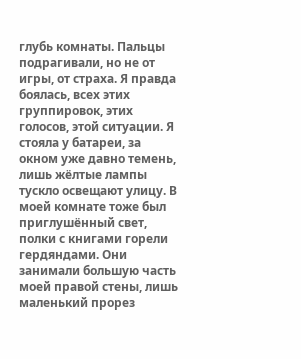глубь комнаты. Пальцы подрагивали, но не от игры, от страха. Я правда боялась, всех этих группировок, этих голосов, этой ситуации. Я стояла у батареи, за окном уже давно темень, лишь жёлтые лампы тускло освещают улицу. В моей комнате тоже был приглушённый свет, полки с книгами горели гердяндами. Они занимали большую часть моей правой стены, лишь маленький прорез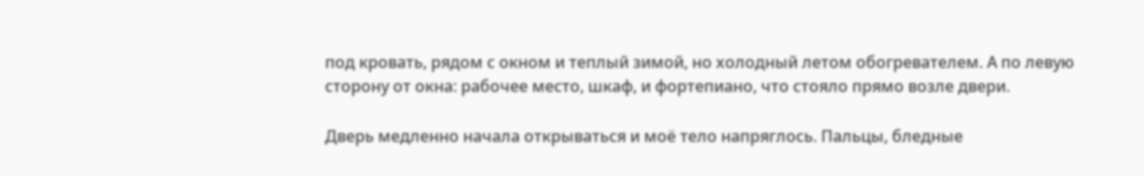под кровать, рядом с окном и теплый зимой, но холодный летом обогревателем. А по левую сторону от окна: рабочее место, шкаф, и фортепиано, что стояло прямо возле двери.

Дверь медленно начала открываться и моё тело напряглось. Пальцы, бледные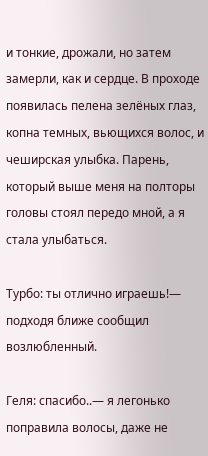и тонкие, дрожали, но затем замерли, как и сердце. В проходе появилась пелена зелёных глаз, копна темных, вьющихся волос, и чеширская улыбка. Парень, который выше меня на полторы головы стоял передо мной, а я стала улыбаться.

Турбо: ты отлично играешь!— подходя ближе сообщил возлюбленный.

Геля: спасибо..— я легонько поправила волосы, даже не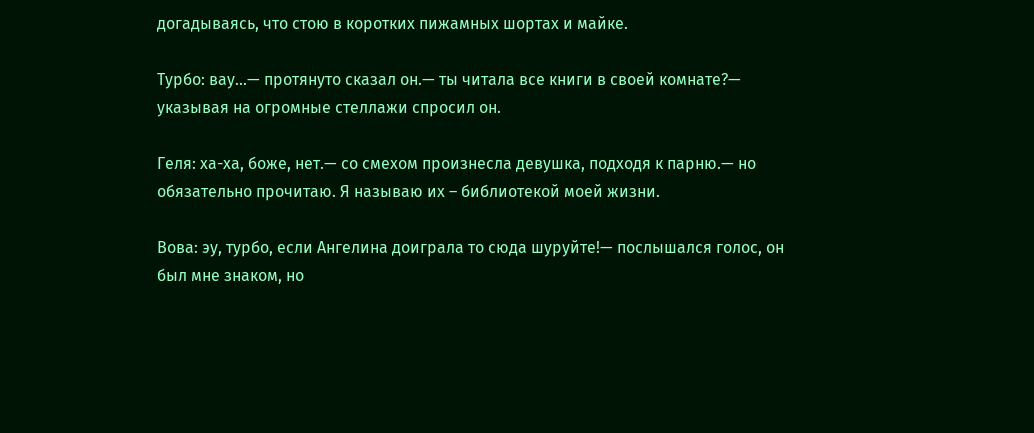догадываясь, что стою в коротких пижамных шортах и майке.

Турбо: вау...— протянуто сказал он.— ты читала все книги в своей комнате?— указывая на огромные стеллажи спросил он.

Геля: ха-ха, боже, нет.— со смехом произнесла девушка, подходя к парню.— но обязательно прочитаю. Я называю их – библиотекой моей жизни.

Вова: эу, турбо, если Ангелина доиграла то сюда шуруйте!— послышался голос, он был мне знаком, но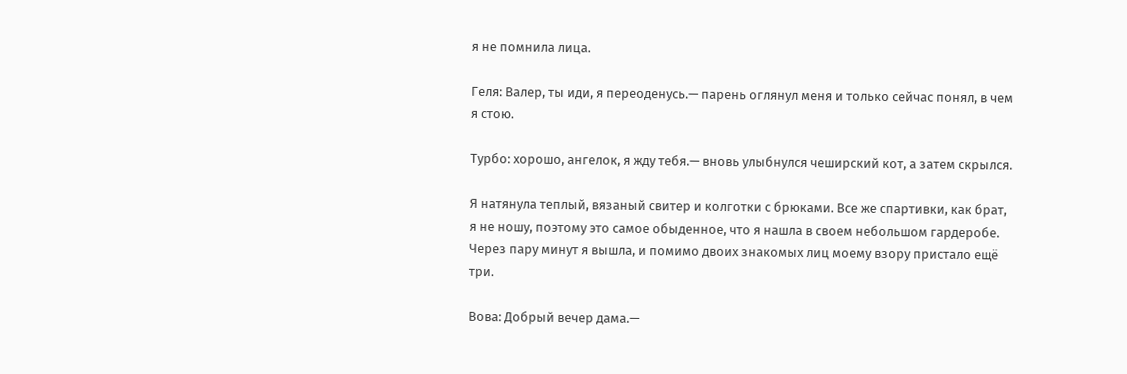я не помнила лица.

Геля: Валер, ты иди, я переоденусь.— парень оглянул меня и только сейчас понял, в чем я стою.

Турбо: хорошо, ангелок, я жду тебя.— вновь улыбнулся чеширский кот, а затем скрылся.

Я натянула теплый, вязаный свитер и колготки с брюками. Все же спартивки, как брат, я не ношу, поэтому это самое обыденное, что я нашла в своем небольшом гардеробе. Через пару минут я вышла, и помимо двоих знакомых лиц моему взору пристало ещё три.

Вова: Добрый вечер дама.—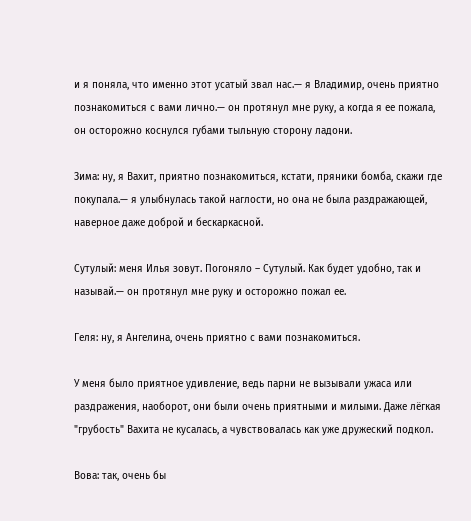и я поняла, что именно этот усатый звал нас.— я Владимир, очень приятно познакомиться с вами лично.— он протянул мне руку, а когда я ее пожала, он осторожно коснулся губами тыльную сторону ладони.

Зима: ну, я Вахит, приятно познакомиться, кстати, пряники бомба, скажи где покупала.— я улыбнулась такой наглости, но она не была раздражающей, наверное даже доброй и бескаркасной.

Сутулый: меня Илья зовут. Погоняло – Сутулый. Как будет удобно, так и называй.— он протянул мне руку и осторожно пожал ее.

Геля: ну, я Ангелина, очень приятно с вами познакомиться.

У меня было приятное удивление, ведь парни не вызывали ужаса или раздражения, наоборот, они были очень приятными и милыми. Даже лёгкая "грубость" Вахита не кусалась, а чувствовалась как уже дружеский подкол.

Вова: так, очень бы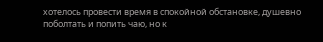хотелось провести время в спокойной обстановке, душевно поболтать и попить чаю, но к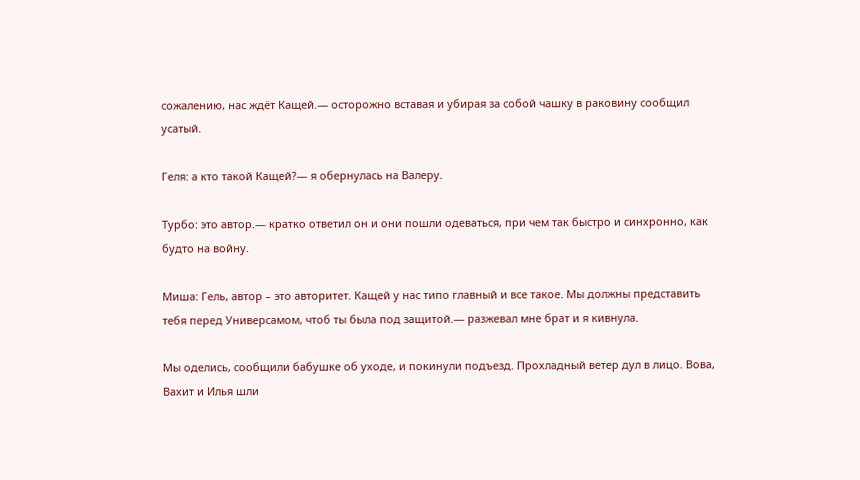сожалению, нас ждёт Кащей.— осторожно вставая и убирая за собой чашку в раковину сообщил усатый.

Геля: а кто такой Кащей?— я обернулась на Валеру.

Турбо: это автор.— кратко ответил он и они пошли одеваться, при чем так быстро и синхронно, как будто на войну.

Миша: Гель, автор – это авторитет. Кащей у нас типо главный и все такое. Мы должны представить тебя перед Универсамом, чтоб ты была под защитой.— разжевал мне брат и я кивнула.

Мы оделись, сообщили бабушке об уходе, и покинули подъезд. Прохладный ветер дул в лицо. Вова, Вахит и Илья шли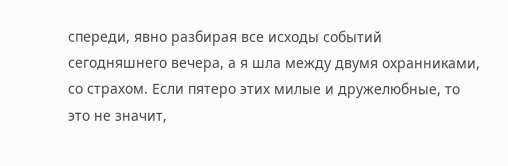спереди, явно разбирая все исходы событий сегодняшнего вечера, а я шла между двумя охранниками, со страхом. Если пятеро этих милые и дружелюбные, то это не значит,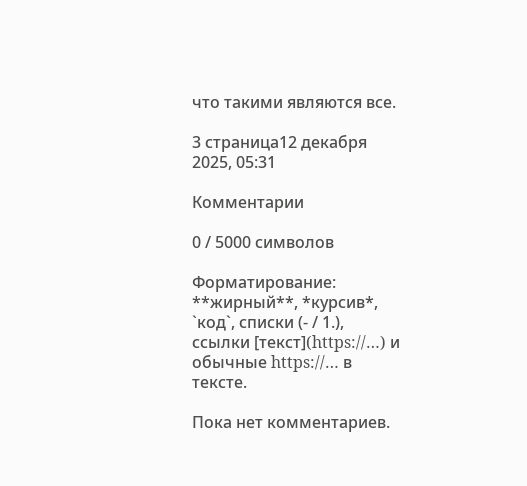что такими являются все.

3 страница12 декабря 2025, 05:31

Комментарии

0 / 5000 символов

Форматирование: **жирный**, *курсив*, `код`, списки (- / 1.), ссылки [текст](https://…) и обычные https://… в тексте.

Пока нет комментариев.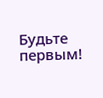Будьте первым!